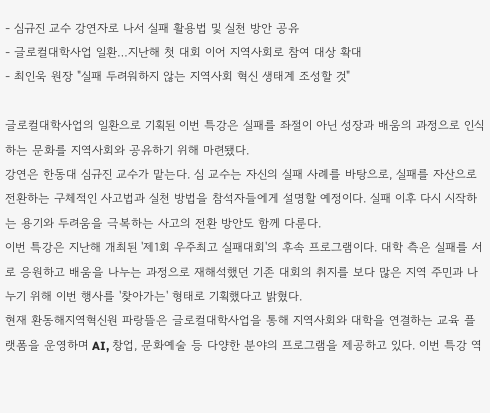- 심규진 교수 강연자로 나서 실패 활용법 및 실천 방안 공유
- 글로컬대학사업 일환…지난해 첫 대회 이어 지역사회로 참여 대상 확대
- 최인욱 원장 "실패 두려워하지 않는 지역사회 혁신 생태계 조성할 것"

글로컬대학사업의 일환으로 기획된 이번 특강은 실패를 좌절이 아닌 성장과 배움의 과정으로 인식하는 문화를 지역사회와 공유하기 위해 마련됐다.
강연은 한동대 심규진 교수가 맡는다. 심 교수는 자신의 실패 사례를 바탕으로, 실패를 자산으로 전환하는 구체적인 사고법과 실천 방법을 참석자들에게 설명할 예정이다. 실패 이후 다시 시작하는 용기와 두려움을 극복하는 사고의 전환 방안도 함께 다룬다.
이번 특강은 지난해 개최된 '제1회 우주최고 실패대회'의 후속 프로그램이다. 대학 측은 실패를 서로 응원하고 배움을 나누는 과정으로 재해석했던 기존 대회의 취지를 보다 많은 지역 주민과 나누기 위해 이번 행사를 '찾아가는' 형태로 기획했다고 밝혔다.
현재 환동해지역혁신원 파랑뜰은 글로컬대학사업을 통해 지역사회와 대학을 연결하는 교육 플랫폼을 운영하며 AI, 창업, 문화예술 등 다양한 분야의 프로그램을 제공하고 있다. 이번 특강 역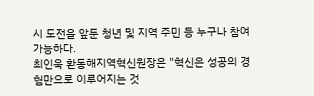시 도전을 앞둔 청년 및 지역 주민 등 누구나 참여 가능하다.
최인욱 환동해지역혁신원장은 "혁신은 성공의 경험만으로 이루어지는 것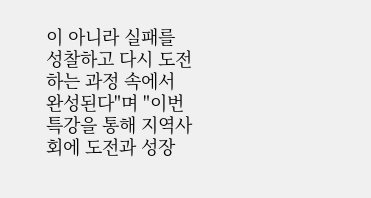이 아니라 실패를 성찰하고 다시 도전하는 과정 속에서 완성된다"며 "이번 특강을 통해 지역사회에 도전과 성장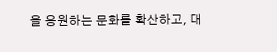을 응원하는 문화를 확산하고, 대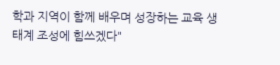학과 지역이 함께 배우며 성장하는 교육 생태계 조성에 힘쓰겠다"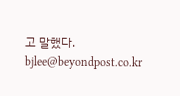고 말했다.
bjlee@beyondpost.co.kr